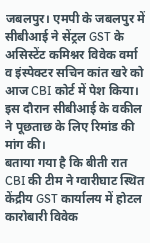जबलपुर। एमपी के जबलपुर में सीबीआई ने सेंट्रल GST के असिस्टेंट कमिश्नर विवेक वर्मा व इंस्पेक्टर सचिन कांत खरे को आज CBI कोर्ट में पेश किया। इस दौरान सीबीआई के वकील ने पूछताछ के लिए रिमांड की मांग की।
बताया गया है कि बीती रात CBI की टीम ने ग्वारीघाट स्थित केंद्रीय GST कार्यालय में होटल कारोबारी विवेक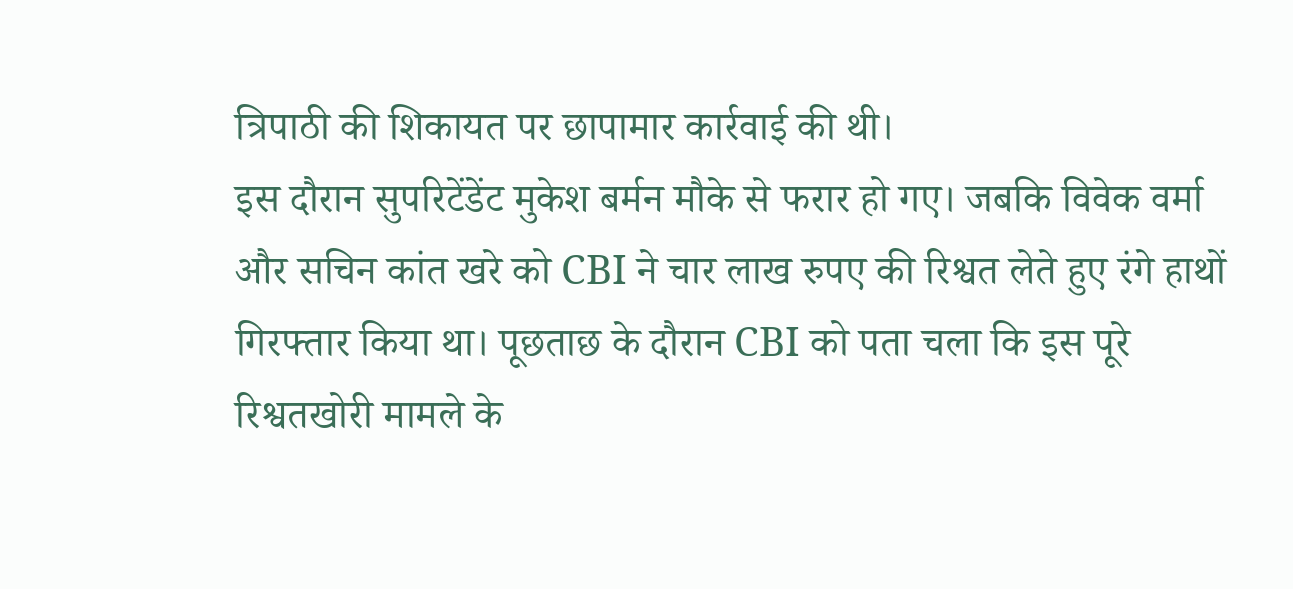त्रिपाठी की शिकायत पर छापामार कार्रवाई की थी।
इस दौरान सुपरिटेंडेंट मुकेश बर्मन मौके से फरार हो गए। जबकि विवेक वर्मा और सचिन कांत खरे को CBI ने चार लाख रुपए की रिश्वत लेते हुए रंगे हाथों गिरफ्तार किया था। पूछताछ के दौरान CBI को पता चला कि इस पूरे रिश्वतखोरी मामले के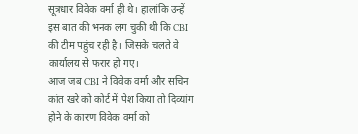सूत्रधार विवेक वर्मा ही थे। हालांकि उन्हें इस बात की भनक लग चुकी थी कि CBI की टीम पहुंच रही है। जिसके चलते वे कार्यालय से फरार हो गए।
आज जब CBI ने विवेक वर्मा और सचिन कांत खरे को कोर्ट में पेश किया तो दिव्यांग होने के कारण विवेक वर्मा को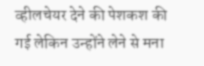व्हीलचेयर देने की पेशकश की गई लेकिन उन्होंने लेने से मना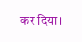कर दिया।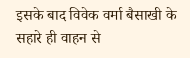इसके बाद विवेक वर्मा बैसाखी के सहारे ही वाहन से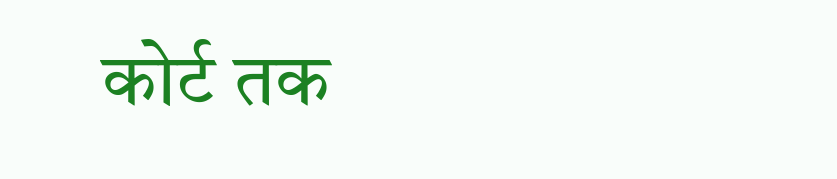कोर्ट तक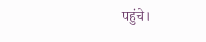पहुंचे।